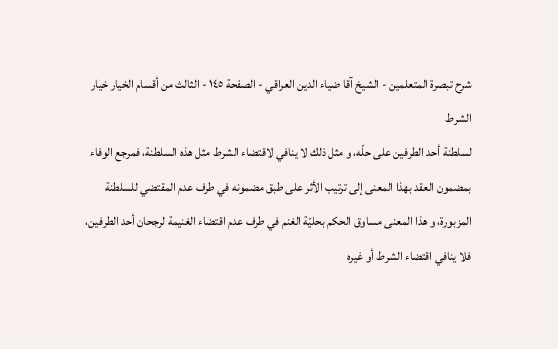شرح تبصرة المتعلمين - الشيخ آقا ضياء الدين العراقي - الصفحة ١٤٥ - الثالث من أقسام الخيار خيار الشرط
لسلطنة أحد الطرفين على حلّه، و مثل ذلك لا ينافي لاقتضاء الشرط مثل هذه السلطنة، فمرجع الوفاء بمضمون العقد بهذا المعنى إلى ترتيب الأثر على طبق مضمونه في طرف عدم المقتضي للسلطنة المزبورة، و هذا المعنى مساوق الحكم بحليّة الغنم في طرف عدم اقتضاء الغنيمة لرجحان أحد الطرفين، فلا ينافي اقتضاء الشرط أو غيره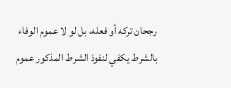رجحان تركه أو فعله، بل لو لا عموم الوفاء بالشرط يكفي لنفوذ الشرط المذكور عموم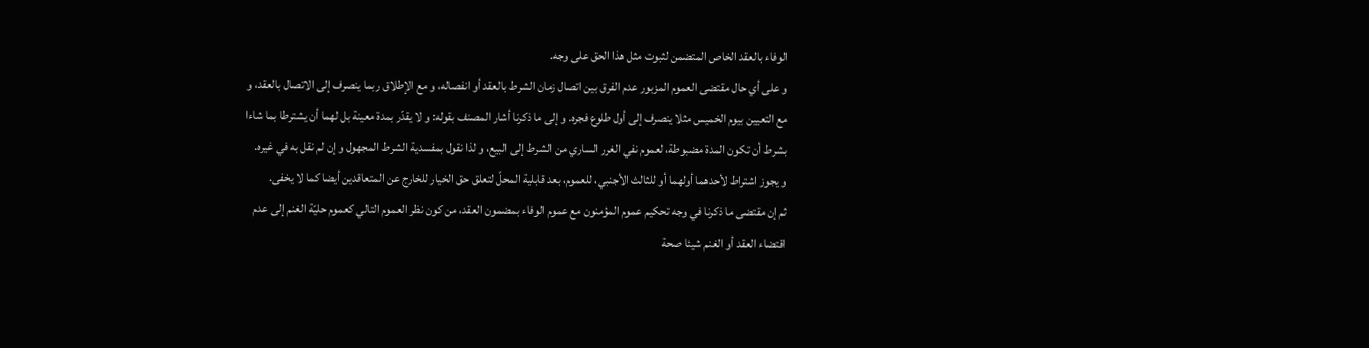الوفاء بالعقد الخاص المتضمن لثبوت مثل هذا الحق على وجه.
و على أي حال مقتضى العموم المزبور عدم الفرق بين اتصال زمان الشرط بالعقد أو انفصاله، و مع الإطلاق ربما ينصرف إلى الاتصال بالعقد، و مع التعيين بيوم الخميس مثلا ينصرف إلى أول طلوع فجره. و إلى ما ذكرنا أشار المصنف بقوله: و لا يقدّر بمدة معينة بل لهما أن يشترطا بما شاءا بشرط أن تكون المدة مضبوطة، لعموم نفي الغرر الساري من الشرط إلى البيع، و لذا نقول بمفسدية الشرط المجهول و إن لم نقل به في غيره.
و يجوز اشتراط لأحدهما أولهما أو للثالث الأجنبي، للعموم، بعد قابلية المحلّ لتعلق حق الخيار للخارج عن المتعاقدين أيضا كما لا يخفى.
ثم إن مقتضى ما ذكرنا في وجه تحكيم عموم المؤمنون مع عموم الوفاء بمضمون العقد، من كون نظر العموم التالي كعموم حليّة الغنم إلى عدم اقتضاء العقد أو الغنم شيئا صحة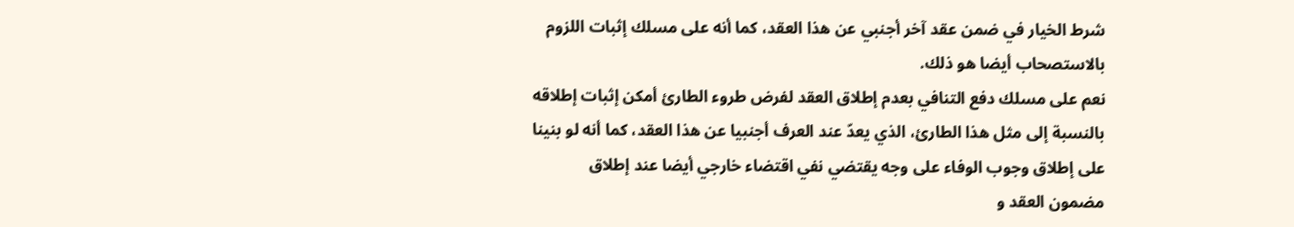شرط الخيار في ضمن عقد آخر أجنبي عن هذا العقد، كما أنه على مسلك إثبات اللزوم بالاستصحاب أيضا هو ذلك.
نعم على مسلك دفع التنافي بعدم إطلاق العقد لفرض طروء الطارئ أمكن إثبات إطلاقه بالنسبة إلى مثل هذا الطارئ، الذي يعدّ عند العرف أجنبيا عن هذا العقد، كما أنه لو بنينا على إطلاق وجوب الوفاء على وجه يقتضي نفي اقتضاء خارجي أيضا عند إطلاق مضمون العقد و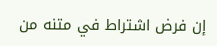إن فرض اشتراط في متنه من